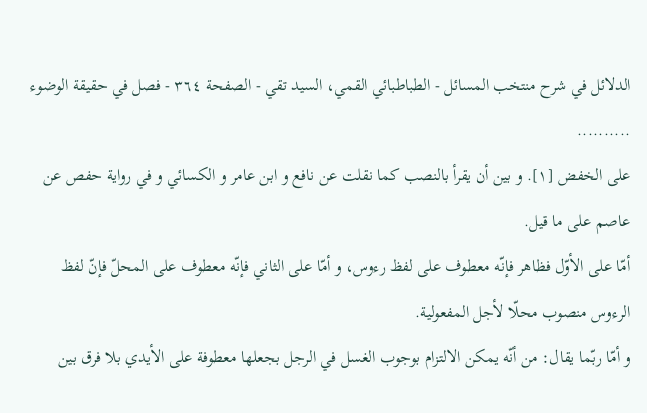الدلائل في شرح منتخب المسائل - الطباطبائي القمي، السید تقي - الصفحة ٣٦٤ - فصل في حقيقة الوضوء
..........
على الخفض [١]. و بين أن يقرأ بالنصب كما نقلت عن نافع و ابن عامر و الكسائي و في رواية حفص عن عاصم على ما قيل.
أمّا على الأوّل فظاهر فإنّه معطوف على لفظ رءوس، و أمّا على الثاني فإنّه معطوف على المحلّ فإنّ لفظ الرءوس منصوب محلّا لأجل المفعولية.
و أمّا ربّما يقال: من أنّه يمكن الالتزام بوجوب الغسل في الرجل بجعلها معطوفة على الأيدي بلا فرق بين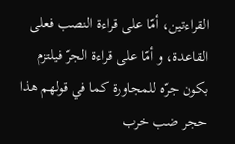القراءتين، أمّا على قراءة النصب فعلى القاعدة، و أمّا على قراءة الجرّ فيلتزم بكون جرّه للمجاورة كما في قولهم هذا حجر ضب خرب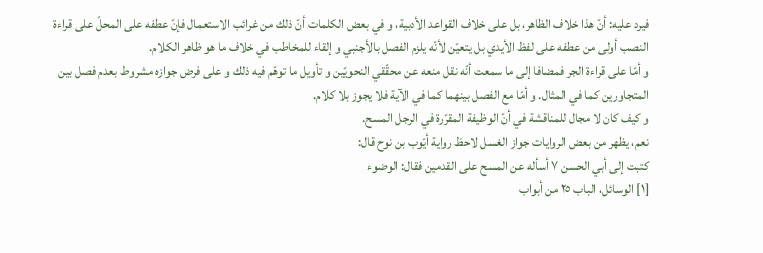فيرد عليه: أنّ هذا خلاف الظاهر، بل على خلاف القواعد الأدبية، و في بعض الكلمات أنّ ذلك من غرائب الاستعمال فإنّ عطفه على المحلّ على قراءة النصب أولى من عطفه على لفظ الأيدي بل يتعيّن لأنّه يلزم الفصل بالأجنبي و إلقاء للمخاطب في خلاف ما هو ظاهر الكلام.
و أمّا على قراءة الجر فمضافا إلى ما سمعت أنّه نقل منعه عن محقّقي النحويّين و تأويل ما توهّم فيه ذلك و على فرض جوازه مشروط بعدم فصل بين المتجاورين كما في المثال. و أمّا مع الفصل بينهما كما في الآية فلا يجوز بلا كلام.
و كيف كان لا مجال للمناقشة في أنّ الوظيفة المقرّرة في الرجل المسح.
نعم، يظهر من بعض الروايات جواز الغسل لاحظ رواية أيّوب بن نوح قال:
كتبت إلى أبي الحسن ٧ أسأله عن المسح على القدمين فقال: الوضوء
[١] الوسائل، الباب ٢٥ من أبواب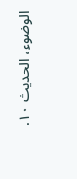الوضوء، الحديث ١٠.